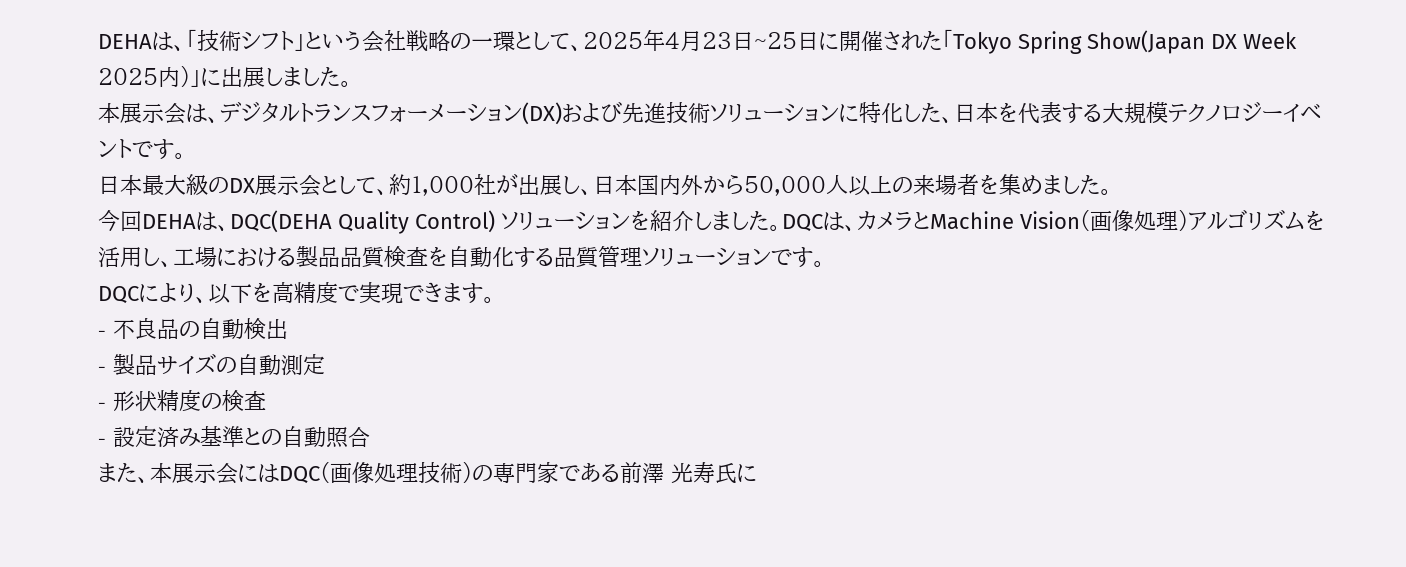DEHAは、「技術シフト」という会社戦略の一環として、2025年4月23日~25日に開催された「Tokyo Spring Show(Japan DX Week 2025内)」に出展しました。
本展示会は、デジタルトランスフォーメーション(DX)および先進技術ソリューションに特化した、日本を代表する大規模テクノロジーイベントです。
日本最大級のDX展示会として、約1,000社が出展し、日本国内外から50,000人以上の来場者を集めました。
今回DEHAは、DQC(DEHA Quality Control) ソリューションを紹介しました。DQCは、カメラとMachine Vision(画像処理)アルゴリズムを活用し、工場における製品品質検査を自動化する品質管理ソリューションです。
DQCにより、以下を高精度で実現できます。
- 不良品の自動検出
- 製品サイズの自動測定
- 形状精度の検査
- 設定済み基準との自動照合
また、本展示会にはDQC(画像処理技術)の専門家である前澤 光寿氏に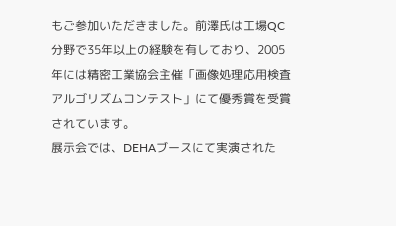もご参加いただきました。前澤氏は工場QC分野で35年以上の経験を有しており、2005年には精密工業協会主催「画像処理応用検査アルゴリズムコンテスト」にて優秀賞を受賞されています。
展示会では、DEHAブースにて実演された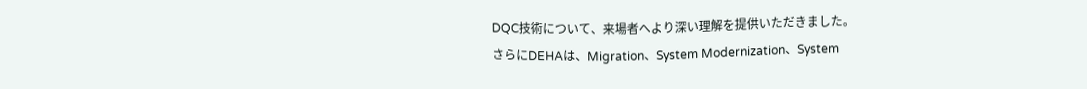DQC技術について、来場者へより深い理解を提供いただきました。
さらにDEHAは、Migration、System Modernization、System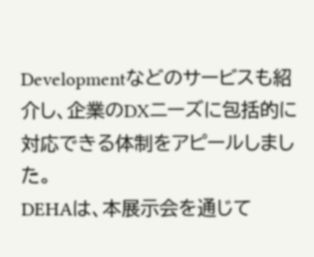Developmentなどのサービスも紹介し、企業のDXニーズに包括的に対応できる体制をアピールしました。
DEHAは、本展示会を通じて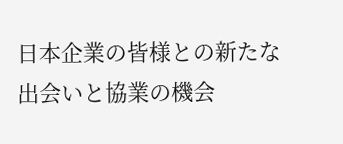日本企業の皆様との新たな出会いと協業の機会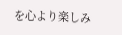を心より楽しみ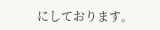にしております。